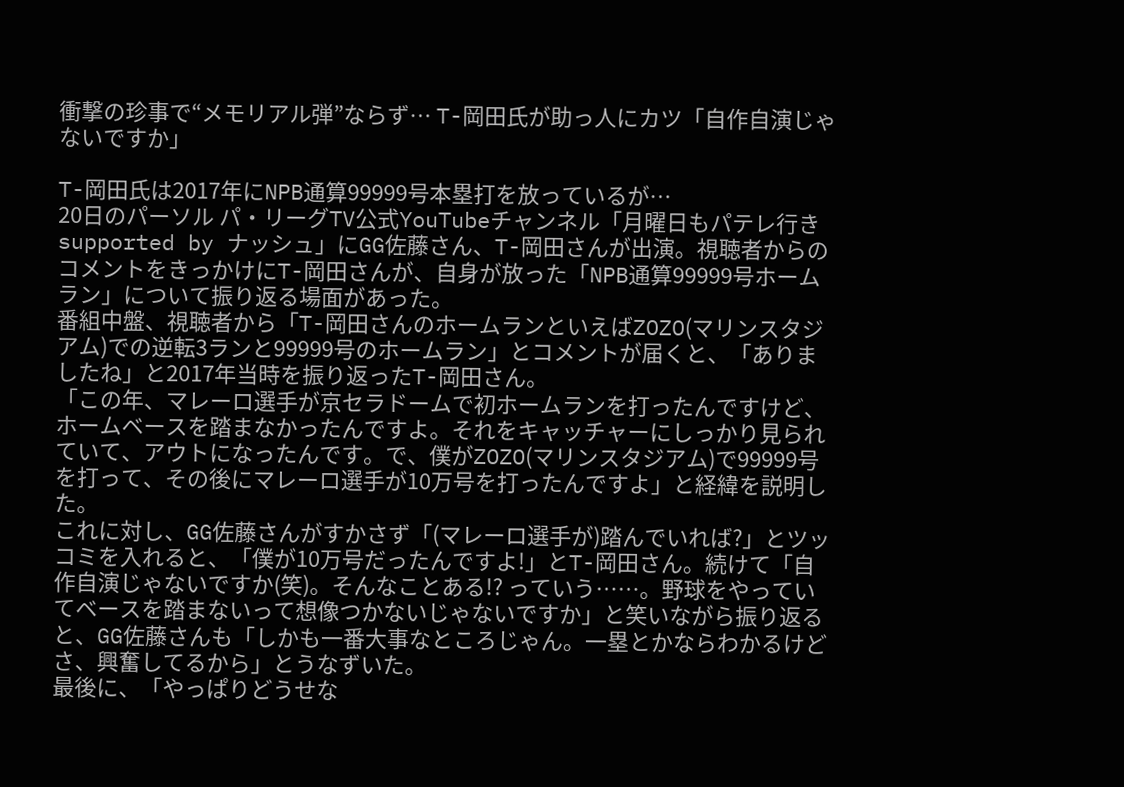衝撃の珍事で“メモリアル弾”ならず… T-岡田氏が助っ人にカツ「自作自演じゃないですか」

T-岡田氏は2017年にNPB通算99999号本塁打を放っているが…
20日のパーソル パ・リーグTV公式YouTubeチャンネル「月曜日もパテレ行き supported by ナッシュ」にGG佐藤さん、T-岡田さんが出演。視聴者からのコメントをきっかけにT-岡田さんが、自身が放った「NPB通算99999号ホームラン」について振り返る場面があった。
番組中盤、視聴者から「T-岡田さんのホームランといえばZOZO(マリンスタジアム)での逆転3ランと99999号のホームラン」とコメントが届くと、「ありましたね」と2017年当時を振り返ったT-岡田さん。
「この年、マレーロ選手が京セラドームで初ホームランを打ったんですけど、ホームベースを踏まなかったんですよ。それをキャッチャーにしっかり見られていて、アウトになったんです。で、僕がZOZO(マリンスタジアム)で99999号を打って、その後にマレーロ選手が10万号を打ったんですよ」と経緯を説明した。
これに対し、GG佐藤さんがすかさず「(マレーロ選手が)踏んでいれば?」とツッコミを入れると、「僕が10万号だったんですよ!」とT-岡田さん。続けて「自作自演じゃないですか(笑)。そんなことある!? っていう……。野球をやっていてベースを踏まないって想像つかないじゃないですか」と笑いながら振り返ると、GG佐藤さんも「しかも一番大事なところじゃん。一塁とかならわかるけどさ、興奮してるから」とうなずいた。
最後に、「やっぱりどうせな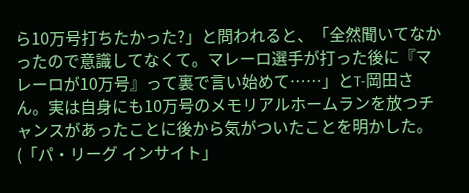ら10万号打ちたかった?」と問われると、「全然聞いてなかったので意識してなくて。マレーロ選手が打った後に『マレーロが10万号』って裏で言い始めて……」とT-岡田さん。実は自身にも10万号のメモリアルホームランを放つチャンスがあったことに後から気がついたことを明かした。
(「パ・リーグ インサイト」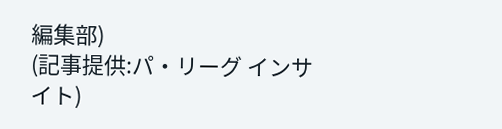編集部)
(記事提供:パ・リーグ インサイト)